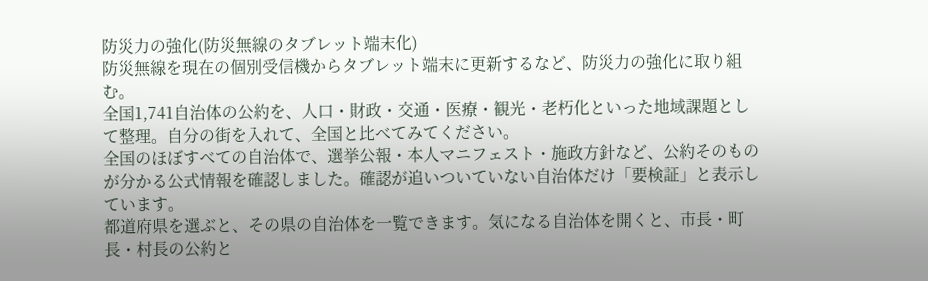防災力の強化(防災無線のタブレット端末化)
防災無線を現在の個別受信機からタブレット端末に更新するなど、防災力の強化に取り組む。
全国1,741自治体の公約を、人口・財政・交通・医療・観光・老朽化といった地域課題として整理。自分の街を入れて、全国と比べてみてください。
全国のほぼすべての自治体で、選挙公報・本人マニフェスト・施政方針など、公約そのものが分かる公式情報を確認しました。確認が追いついていない自治体だけ「要検証」と表示しています。
都道府県を選ぶと、その県の自治体を一覧できます。気になる自治体を開くと、市長・町長・村長の公約と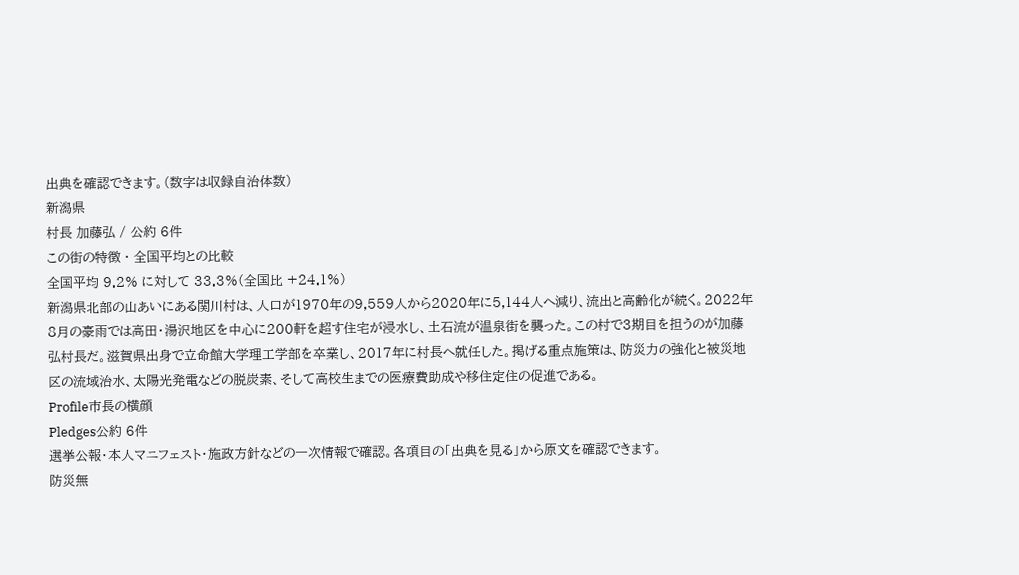出典を確認できます。(数字は収録自治体数)
新潟県
村長 加藤弘 / 公約 6件
この街の特徴 · 全国平均との比較
全国平均 9.2% に対して 33.3%(全国比 +24.1%)
新潟県北部の山あいにある関川村は、人口が1970年の9,559人から2020年に5,144人へ減り、流出と高齢化が続く。2022年8月の豪雨では高田・湯沢地区を中心に200軒を超す住宅が浸水し、土石流が温泉街を襲った。この村で3期目を担うのが加藤弘村長だ。滋賀県出身で立命館大学理工学部を卒業し、2017年に村長へ就任した。掲げる重点施策は、防災力の強化と被災地区の流域治水、太陽光発電などの脱炭素、そして高校生までの医療費助成や移住定住の促進である。
Profile市長の横顔
Pledges公約 6件
選挙公報・本人マニフェスト・施政方針などの一次情報で確認。各項目の「出典を見る」から原文を確認できます。
防災無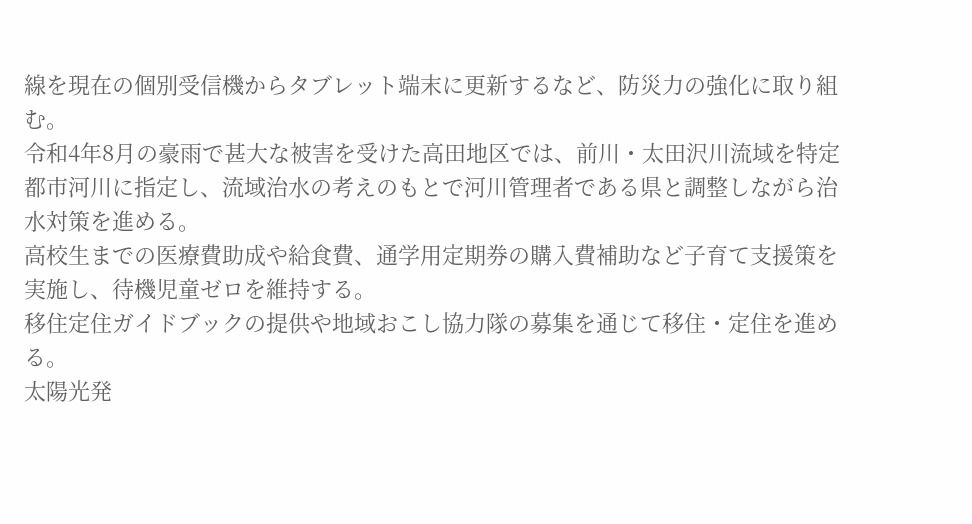線を現在の個別受信機からタブレット端末に更新するなど、防災力の強化に取り組む。
令和4年8月の豪雨で甚大な被害を受けた高田地区では、前川・太田沢川流域を特定都市河川に指定し、流域治水の考えのもとで河川管理者である県と調整しながら治水対策を進める。
高校生までの医療費助成や給食費、通学用定期券の購入費補助など子育て支援策を実施し、待機児童ゼロを維持する。
移住定住ガイドブックの提供や地域おこし協力隊の募集を通じて移住・定住を進める。
太陽光発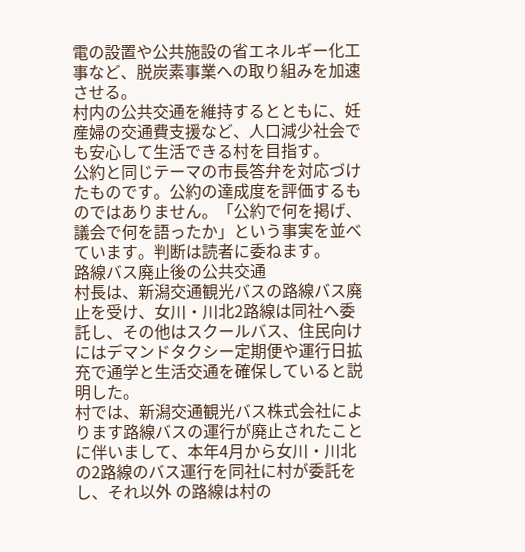電の設置や公共施設の省エネルギー化工事など、脱炭素事業への取り組みを加速させる。
村内の公共交通を維持するとともに、妊産婦の交通費支援など、人口減少社会でも安心して生活できる村を目指す。
公約と同じテーマの市長答弁を対応づけたものです。公約の達成度を評価するものではありません。「公約で何を掲げ、議会で何を語ったか」という事実を並べています。判断は読者に委ねます。
路線バス廃止後の公共交通
村長は、新潟交通観光バスの路線バス廃止を受け、女川・川北2路線は同社へ委託し、その他はスクールバス、住民向けにはデマンドタクシー定期便や運行日拡充で通学と生活交通を確保していると説明した。
村では、新潟交通観光バス株式会社によります路線バスの運行が廃止されたことに伴いまして、本年4月から女川・川北の2路線のバス運行を同社に村が委託をし、それ以外 の路線は村の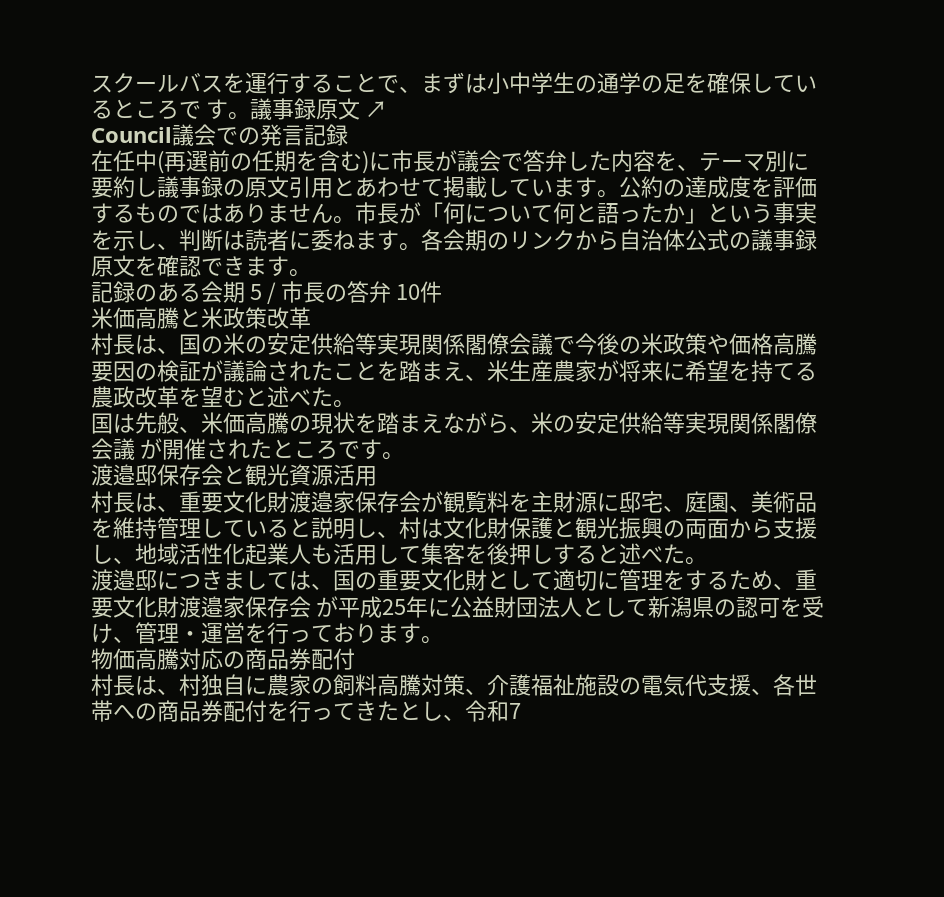スクールバスを運行することで、まずは小中学生の通学の足を確保しているところで す。議事録原文 ↗
Council議会での発言記録
在任中(再選前の任期を含む)に市長が議会で答弁した内容を、テーマ別に要約し議事録の原文引用とあわせて掲載しています。公約の達成度を評価するものではありません。市長が「何について何と語ったか」という事実を示し、判断は読者に委ねます。各会期のリンクから自治体公式の議事録原文を確認できます。
記録のある会期 5 / 市長の答弁 10件
米価高騰と米政策改革
村長は、国の米の安定供給等実現関係閣僚会議で今後の米政策や価格高騰要因の検証が議論されたことを踏まえ、米生産農家が将来に希望を持てる農政改革を望むと述べた。
国は先般、米価高騰の現状を踏まえながら、米の安定供給等実現関係閣僚会議 が開催されたところです。
渡邉邸保存会と観光資源活用
村長は、重要文化財渡邉家保存会が観覧料を主財源に邸宅、庭園、美術品を維持管理していると説明し、村は文化財保護と観光振興の両面から支援し、地域活性化起業人も活用して集客を後押しすると述べた。
渡邉邸につきましては、国の重要文化財として適切に管理をするため、重要文化財渡邉家保存会 が平成25年に公益財団法人として新潟県の認可を受け、管理・運営を行っております。
物価高騰対応の商品券配付
村長は、村独自に農家の飼料高騰対策、介護福祉施設の電気代支援、各世帯への商品券配付を行ってきたとし、令和7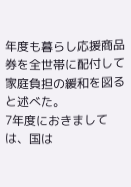年度も暮らし応援商品券を全世帯に配付して家庭負担の緩和を図ると述べた。
7年度におきましては、国は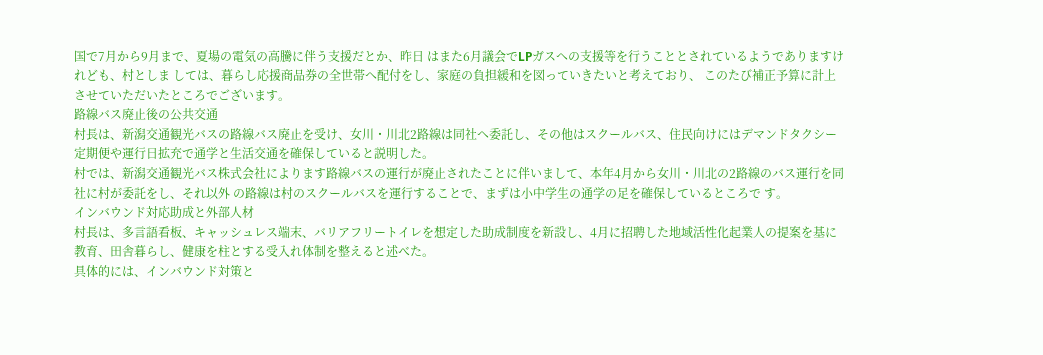国で7月から9月まで、夏場の電気の高騰に伴う支援だとか、昨日 はまた6月議会でLPガスへの支援等を行うこととされているようでありますけれども、村としま しては、暮らし応援商品券の全世帯へ配付をし、家庭の負担緩和を図っていきたいと考えており、 このたび補正予算に計上させていただいたところでございます。
路線バス廃止後の公共交通
村長は、新潟交通観光バスの路線バス廃止を受け、女川・川北2路線は同社へ委託し、その他はスクールバス、住民向けにはデマンドタクシー定期便や運行日拡充で通学と生活交通を確保していると説明した。
村では、新潟交通観光バス株式会社によります路線バスの運行が廃止されたことに伴いまして、本年4月から女川・川北の2路線のバス運行を同社に村が委託をし、それ以外 の路線は村のスクールバスを運行することで、まずは小中学生の通学の足を確保しているところで す。
インバウンド対応助成と外部人材
村長は、多言語看板、キャッシュレス端末、バリアフリートイレを想定した助成制度を新設し、4月に招聘した地域活性化起業人の提案を基に教育、田舎暮らし、健康を柱とする受入れ体制を整えると述べた。
具体的には、インバウンド対策と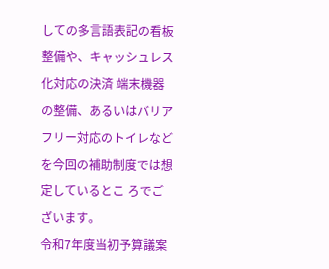しての多言語表記の看板整備や、キャッシュレス化対応の決済 端末機器の整備、あるいはバリアフリー対応のトイレなどを今回の補助制度では想定しているとこ ろでございます。
令和7年度当初予算議案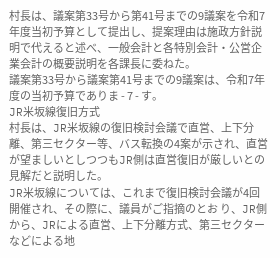村長は、議案第33号から第41号までの9議案を令和7年度当初予算として提出し、提案理由は施政方針説明で代えると述べ、一般会計と各特別会計・公営企業会計の概要説明を各課長に委ねた。
議案第33号から議案第41号までの9議案は、令和7年度の当初予算でありま - 7 - す。
JR米坂線復旧方式
村長は、JR米坂線の復旧検討会議で直営、上下分離、第三セクター等、バス転換の4案が示され、直営が望ましいとしつつもJR側は直営復旧が厳しいとの見解だと説明した。
JR米坂線については、これまで復旧検討会議が4回開催され、その際に、議員がご指摘のとお り、JR側から、JRによる直営、上下分離方式、第三セクターなどによる地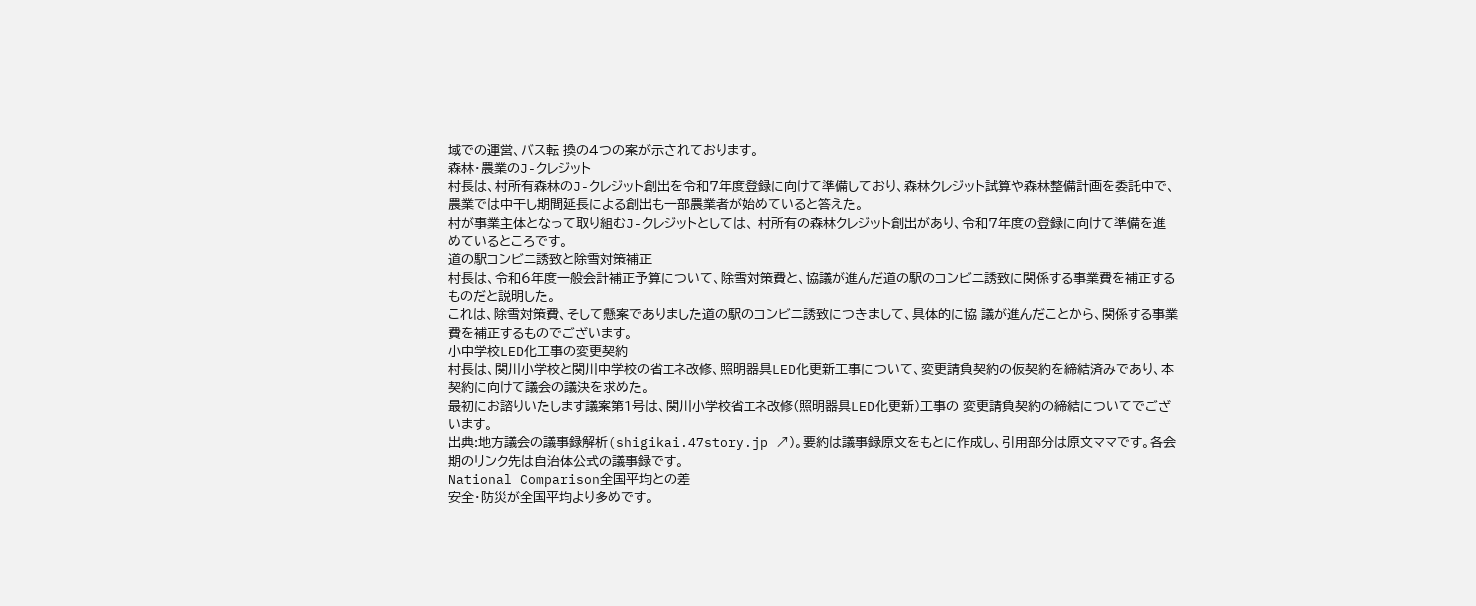域での運営、バス転 換の4つの案が示されております。
森林・農業のJ-クレジット
村長は、村所有森林のJ-クレジット創出を令和7年度登録に向けて準備しており、森林クレジット試算や森林整備計画を委託中で、農業では中干し期間延長による創出も一部農業者が始めていると答えた。
村が事業主体となって取り組むJ-クレジットとしては、 村所有の森林クレジット創出があり、令和7年度の登録に向けて準備を進めているところです。
道の駅コンビニ誘致と除雪対策補正
村長は、令和6年度一般会計補正予算について、除雪対策費と、協議が進んだ道の駅のコンビニ誘致に関係する事業費を補正するものだと説明した。
これは、除雪対策費、そして懸案でありました道の駅のコンビニ誘致につきまして、具体的に協 議が進んだことから、関係する事業費を補正するものでございます。
小中学校LED化工事の変更契約
村長は、関川小学校と関川中学校の省エネ改修、照明器具LED化更新工事について、変更請負契約の仮契約を締結済みであり、本契約に向けて議会の議決を求めた。
最初にお諮りいたします議案第1号は、関川小学校省エネ改修(照明器具LED化更新)工事の 変更請負契約の締結についてでございます。
出典:地方議会の議事録解析(shigikai.47story.jp ↗)。要約は議事録原文をもとに作成し、引用部分は原文ママです。各会期のリンク先は自治体公式の議事録です。
National Comparison全国平均との差
安全・防災が全国平均より多めです。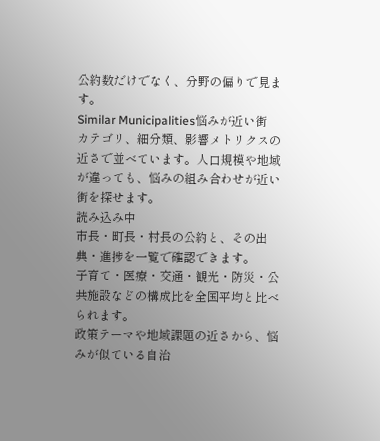公約数だけでなく、分野の偏りで見ます。
Similar Municipalities悩みが近い街
カテゴリ、細分類、影響メトリクスの近さで並べています。人口規模や地域が違っても、悩みの組み合わせが近い街を探せます。
読み込み中
市長・町長・村長の公約と、その出典・進捗を一覧で確認できます。
子育て・医療・交通・観光・防災・公共施設などの構成比を全国平均と比べられます。
政策テーマや地域課題の近さから、悩みが似ている自治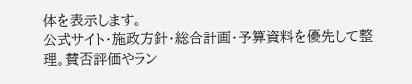体を表示します。
公式サイト・施政方針・総合計画・予算資料を優先して整理。賛否評価やラン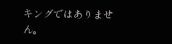キングではありません。